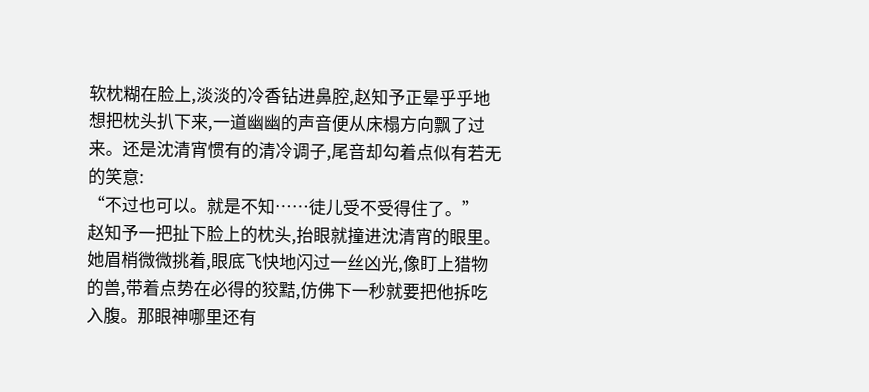软枕糊在脸上,淡淡的冷香钻进鼻腔,赵知予正晕乎乎地想把枕头扒下来,一道幽幽的声音便从床榻方向飘了过来。还是沈清宵惯有的清冷调子,尾音却勾着点似有若无的笑意:
“不过也可以。就是不知……徒儿受不受得住了。”
赵知予一把扯下脸上的枕头,抬眼就撞进沈清宵的眼里。
她眉梢微微挑着,眼底飞快地闪过一丝凶光,像盯上猎物的兽,带着点势在必得的狡黠,仿佛下一秒就要把他拆吃入腹。那眼神哪里还有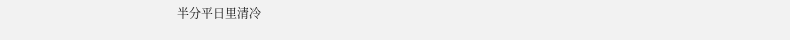半分平日里清冷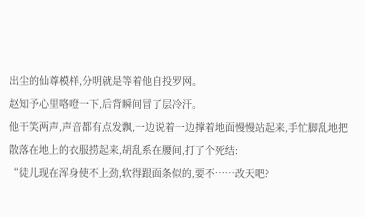出尘的仙尊模样,分明就是等着他自投罗网。
赵知予心里咯噔一下,后背瞬间冒了层冷汗。
他干笑两声,声音都有点发飘,一边说着一边撑着地面慢慢站起来,手忙脚乱地把散落在地上的衣服捞起来,胡乱系在腰间,打了个死结:
“徒儿现在浑身使不上劲,软得跟面条似的,要不……改天吧?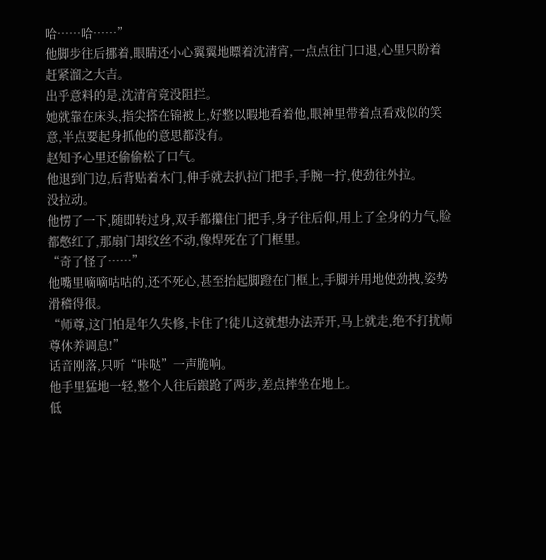哈……哈……”
他脚步往后挪着,眼睛还小心翼翼地瞟着沈清宵,一点点往门口退,心里只盼着赶紧溜之大吉。
出乎意料的是,沈清宵竟没阻拦。
她就靠在床头,指尖搭在锦被上,好整以暇地看着他,眼神里带着点看戏似的笑意,半点要起身抓他的意思都没有。
赵知予心里还偷偷松了口气。
他退到门边,后背贴着木门,伸手就去扒拉门把手,手腕一拧,使劲往外拉。
没拉动。
他愣了一下,随即转过身,双手都攥住门把手,身子往后仰,用上了全身的力气,脸都憋红了,那扇门却纹丝不动,像焊死在了门框里。
“奇了怪了……”
他嘴里嘀嘀咕咕的,还不死心,甚至抬起脚蹬在门框上,手脚并用地使劲拽,姿势滑稽得很。
“师尊,这门怕是年久失修,卡住了!徒儿这就想办法弄开,马上就走,绝不打扰师尊休养调息!”
话音刚落,只听“咔哒”一声脆响。
他手里猛地一轻,整个人往后踉跄了两步,差点摔坐在地上。
低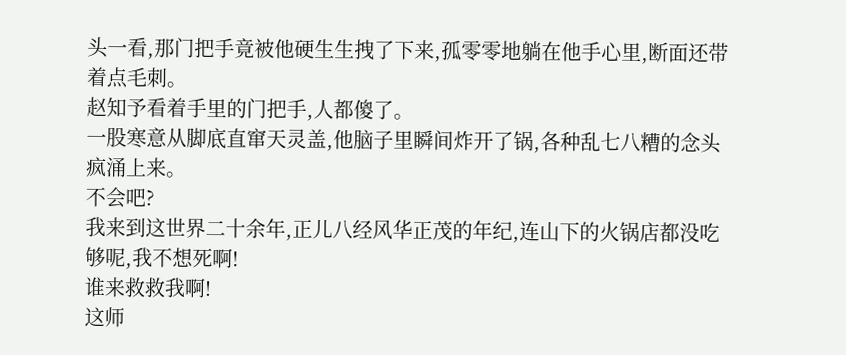头一看,那门把手竟被他硬生生拽了下来,孤零零地躺在他手心里,断面还带着点毛刺。
赵知予看着手里的门把手,人都傻了。
一股寒意从脚底直窜天灵盖,他脑子里瞬间炸开了锅,各种乱七八糟的念头疯涌上来。
不会吧?
我来到这世界二十余年,正儿八经风华正茂的年纪,连山下的火锅店都没吃够呢,我不想死啊!
谁来救救我啊!
这师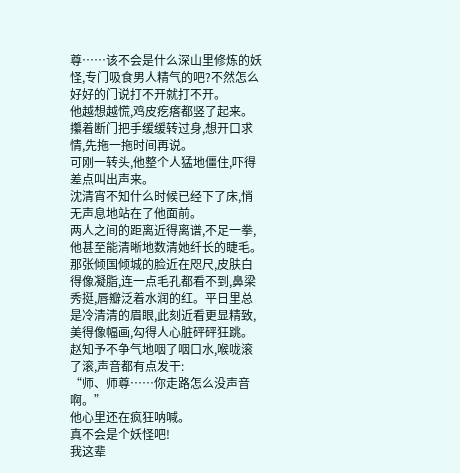尊……该不会是什么深山里修炼的妖怪,专门吸食男人精气的吧?不然怎么好好的门说打不开就打不开。
他越想越慌,鸡皮疙瘩都竖了起来。
攥着断门把手缓缓转过身,想开口求情,先拖一拖时间再说。
可刚一转头,他整个人猛地僵住,吓得差点叫出声来。
沈清宵不知什么时候已经下了床,悄无声息地站在了他面前。
两人之间的距离近得离谱,不足一拳,他甚至能清晰地数清她纤长的睫毛。
那张倾国倾城的脸近在咫尺,皮肤白得像凝脂,连一点毛孔都看不到,鼻梁秀挺,唇瓣泛着水润的红。平日里总是冷清清的眉眼,此刻近看更显精致,美得像幅画,勾得人心脏砰砰狂跳。
赵知予不争气地咽了咽口水,喉咙滚了滚,声音都有点发干:
“师、师尊……你走路怎么没声音啊。”
他心里还在疯狂呐喊。
真不会是个妖怪吧!
我这辈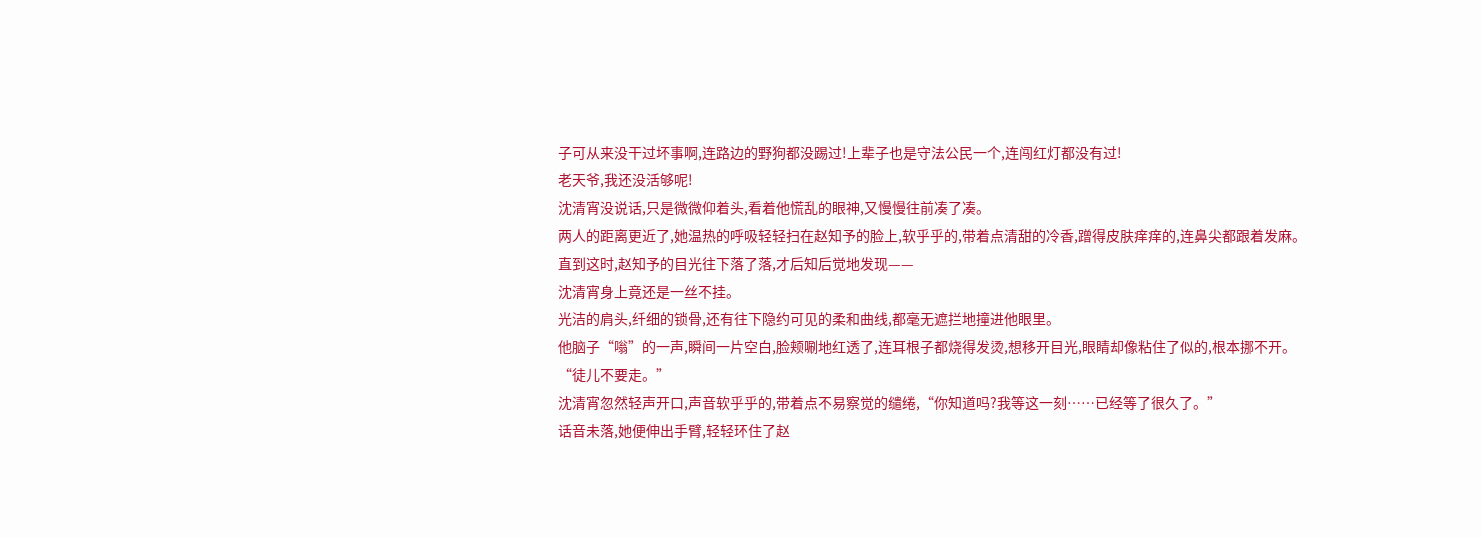子可从来没干过坏事啊,连路边的野狗都没踢过!上辈子也是守法公民一个,连闯红灯都没有过!
老天爷,我还没活够呢!
沈清宵没说话,只是微微仰着头,看着他慌乱的眼神,又慢慢往前凑了凑。
两人的距离更近了,她温热的呼吸轻轻扫在赵知予的脸上,软乎乎的,带着点清甜的冷香,蹭得皮肤痒痒的,连鼻尖都跟着发麻。
直到这时,赵知予的目光往下落了落,才后知后觉地发现——
沈清宵身上竟还是一丝不挂。
光洁的肩头,纤细的锁骨,还有往下隐约可见的柔和曲线,都毫无遮拦地撞进他眼里。
他脑子“嗡”的一声,瞬间一片空白,脸颊唰地红透了,连耳根子都烧得发烫,想移开目光,眼睛却像粘住了似的,根本挪不开。
“徒儿不要走。”
沈清宵忽然轻声开口,声音软乎乎的,带着点不易察觉的缱绻,“你知道吗?我等这一刻……已经等了很久了。”
话音未落,她便伸出手臂,轻轻环住了赵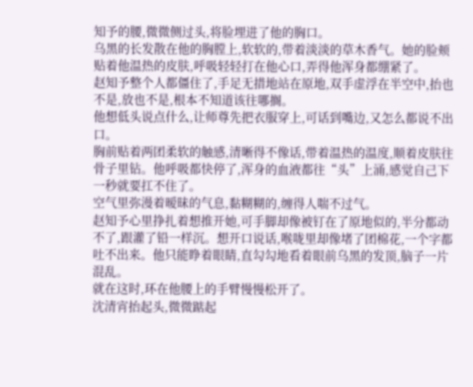知予的腰,微微侧过头,将脸埋进了他的胸口。
乌黑的长发散在他的胸膛上,软软的,带着淡淡的草木香气。她的脸颊贴着他温热的皮肤,呼吸轻轻打在他心口,弄得他浑身都绷紧了。
赵知予整个人都僵住了,手足无措地站在原地,双手虚浮在半空中,抬也不是,放也不是,根本不知道该往哪搁。
他想低头说点什么,让师尊先把衣服穿上,可话到嘴边,又怎么都说不出口。
胸前贴着两团柔软的触感,清晰得不像话,带着温热的温度,顺着皮肤往骨子里钻。他呼吸都快停了,浑身的血液都往“头”上涌,感觉自己下一秒就要扛不住了。
空气里弥漫着暧昧的气息,黏糊糊的,缠得人喘不过气。
赵知予心里挣扎着想推开她,可手脚却像被钉在了原地似的,半分都动不了,跟灌了铅一样沉。想开口说话,喉咙里却像堵了团棉花,一个字都吐不出来。他只能睁着眼睛,直勾勾地看着眼前乌黑的发顶,脑子一片混乱。
就在这时,环在他腰上的手臂慢慢松开了。
沈清宵抬起头,微微踮起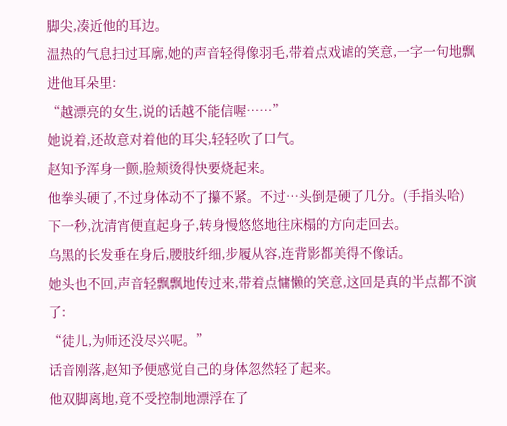脚尖,凑近他的耳边。
温热的气息扫过耳廓,她的声音轻得像羽毛,带着点戏谑的笑意,一字一句地飘进他耳朵里:
“越漂亮的女生,说的话越不能信喔……”
她说着,还故意对着他的耳尖,轻轻吹了口气。
赵知予浑身一颤,脸颊烫得快要烧起来。
他拳头硬了,不过身体动不了攥不紧。不过…头倒是硬了几分。(手指头哈)
下一秒,沈清宵便直起身子,转身慢悠悠地往床榻的方向走回去。
乌黑的长发垂在身后,腰肢纤细,步履从容,连背影都美得不像话。
她头也不回,声音轻飘飘地传过来,带着点慵懒的笑意,这回是真的半点都不演了:
“徒儿,为师还没尽兴呢。”
话音刚落,赵知予便感觉自己的身体忽然轻了起来。
他双脚离地,竟不受控制地漂浮在了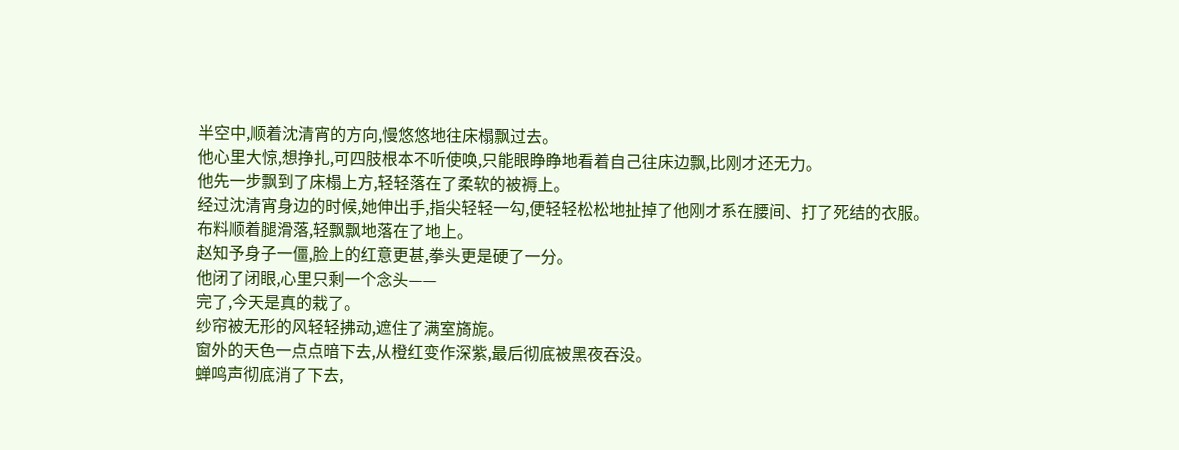半空中,顺着沈清宵的方向,慢悠悠地往床榻飘过去。
他心里大惊,想挣扎,可四肢根本不听使唤,只能眼睁睁地看着自己往床边飘,比刚才还无力。
他先一步飘到了床榻上方,轻轻落在了柔软的被褥上。
经过沈清宵身边的时候,她伸出手,指尖轻轻一勾,便轻轻松松地扯掉了他刚才系在腰间、打了死结的衣服。
布料顺着腿滑落,轻飘飘地落在了地上。
赵知予身子一僵,脸上的红意更甚,拳头更是硬了一分。
他闭了闭眼,心里只剩一个念头——
完了,今天是真的栽了。
纱帘被无形的风轻轻拂动,遮住了满室旖旎。
窗外的天色一点点暗下去,从橙红变作深紫,最后彻底被黑夜吞没。
蝉鸣声彻底消了下去,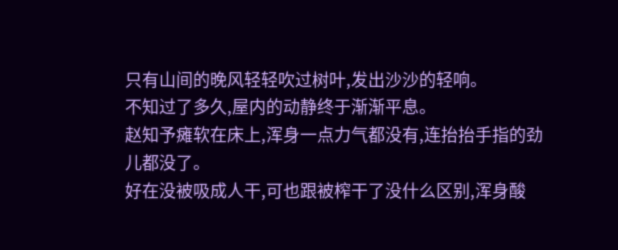只有山间的晚风轻轻吹过树叶,发出沙沙的轻响。
不知过了多久,屋内的动静终于渐渐平息。
赵知予瘫软在床上,浑身一点力气都没有,连抬抬手指的劲儿都没了。
好在没被吸成人干,可也跟被榨干了没什么区别,浑身酸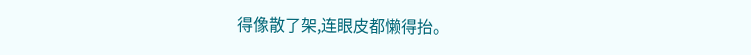得像散了架,连眼皮都懒得抬。